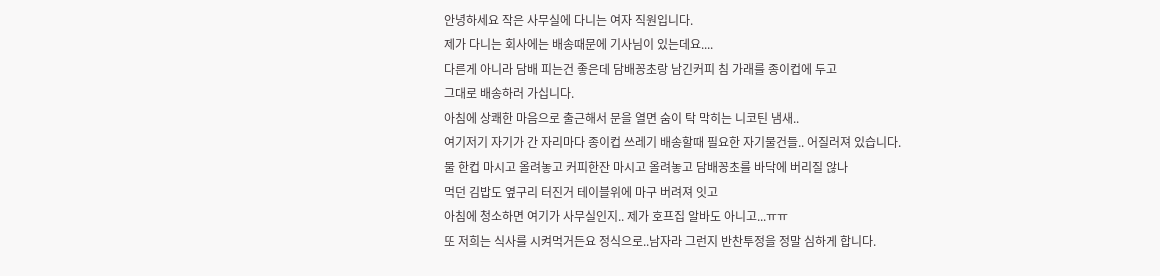안녕하세요 작은 사무실에 다니는 여자 직원입니다.
제가 다니는 회사에는 배송때문에 기사님이 있는데요....
다른게 아니라 담배 피는건 좋은데 담배꽁초랑 남긴커피 침 가래를 종이컵에 두고
그대로 배송하러 가십니다.
아침에 상쾌한 마음으로 출근해서 문을 열면 숨이 탁 막히는 니코틴 냄새..
여기저기 자기가 간 자리마다 종이컵 쓰레기 배송할때 필요한 자기물건들.. 어질러져 있습니다.
물 한컵 마시고 올려놓고 커피한잔 마시고 올려놓고 담배꽁초를 바닥에 버리질 않나
먹던 김밥도 옆구리 터진거 테이블위에 마구 버려져 잇고
아침에 청소하면 여기가 사무실인지.. 제가 호프집 알바도 아니고...ㅠㅠ
또 저희는 식사를 시켜먹거든요 정식으로..남자라 그런지 반찬투정을 정말 심하게 합니다.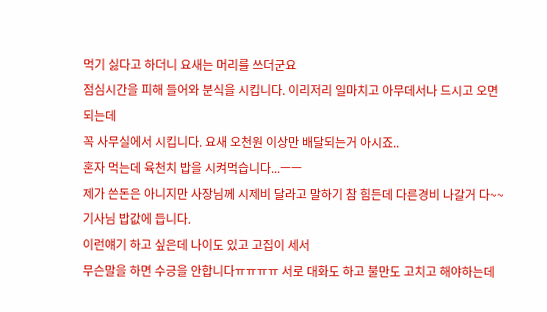먹기 싫다고 하더니 요새는 머리를 쓰더군요
점심시간을 피해 들어와 분식을 시킵니다. 이리저리 일마치고 아무데서나 드시고 오면 되는데
꼭 사무실에서 시킵니다. 요새 오천원 이상만 배달되는거 아시죠..
혼자 먹는데 육천치 밥을 시켜먹습니다...ㅡㅡ
제가 쓴돈은 아니지만 사장님께 시제비 달라고 말하기 참 힘든데 다른경비 나갈거 다~~
기사님 밥값에 듭니다.
이런얘기 하고 싶은데 나이도 있고 고집이 세서
무슨말을 하면 수긍을 안합니다ㅠㅠㅠㅠ 서로 대화도 하고 불만도 고치고 해야하는데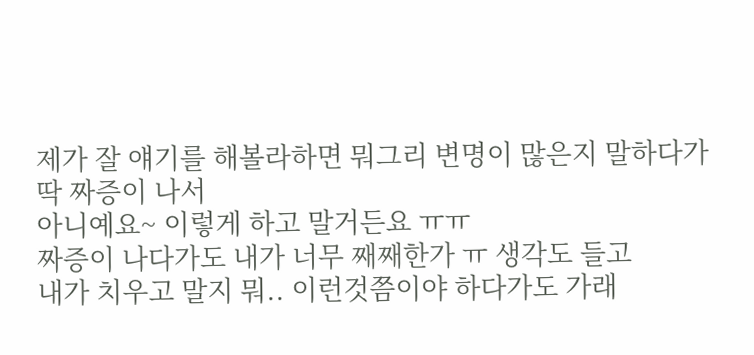제가 잘 얘기를 해볼라하면 뭐그리 변명이 많은지 말하다가 딱 짜증이 나서
아니예요~ 이렇게 하고 말거든요 ㅠㅠ
짜증이 나다가도 내가 너무 째째한가 ㅠ 생각도 들고
내가 치우고 말지 뭐.. 이런것쯤이야 하다가도 가래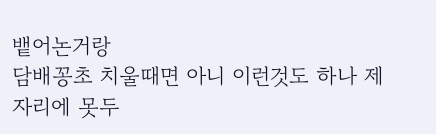뱉어논거랑
담배꽁초 치울때면 아니 이런것도 하나 제자리에 못두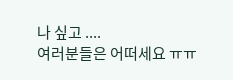나 싶고 ....
여러분들은 어떠세요 ㅠㅠ